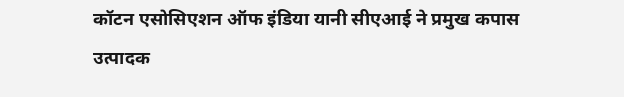कॉटन एसोसिएशन ऑफ इंडिया यानी सीएआई ने प्रमुख कपास उत्पादक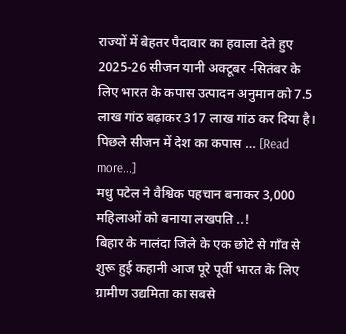राज्यों में बेहतर पैदावार का हवाला देते हुए 2025-26 सीजन यानी अक्टूबर -सितंबर के लिए भारत के कपास उत्पादन अनुमान को 7.5 लाख गांठ बढ़ाकर 317 लाख गांठ कर दिया है। पिछले सीजन में देश का कपास … [Read more...]
मधु पटेल ने वैश्विक पहचान बनाकर 3,000 महिलाओं को बनाया लखपति ..!
बिहार के नालंदा जिले के एक छोटे से गाँव से शुरू हुई कहानी आज पूरे पूर्वी भारत के लिए ग्रामीण उद्यमिता का सबसे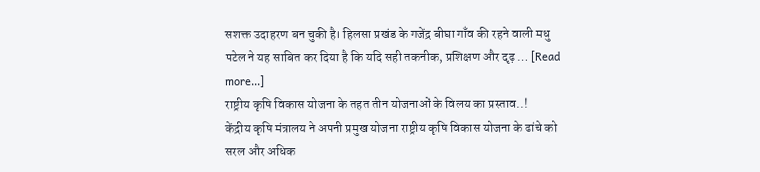सशक्त उदाहरण बन चुकी है। हिलसा प्रखंड के गजेंद्र बीघा गाँव की रहने वाली मधु पटेल ने यह साबित कर दिया है कि यदि सही तकनीक, प्रशिक्षण और दृढ़ … [Read more...]
राष्ट्रीय कृषि विकास योजना के तहत तीन योजनाओं के विलय का प्रस्ताव..!
केंद्रीय कृषि मंत्रालय ने अपनी प्रमुख योजना राष्ट्रीय कृषि विकास योजना के ढांचे को सरल और अधिक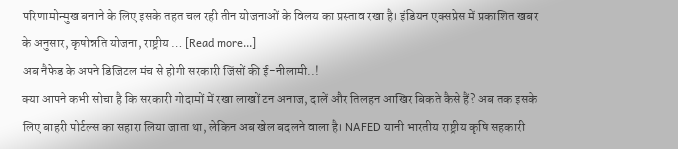परिणामोन्मुख बनाने के लिए इसके तहत चल रही तीन योजनाओं के विलय का प्रस्ताव रखा है। इंडियन एक्सप्रेस में प्रकाशित खबर के अनुसार, कृषोन्नति योजना, राष्ट्रीय … [Read more...]
अब नैफेड के अपने डिजिटल मंच से होगी सरकारी जिंसों की ई-नीलामी..!
क्या आपने कभी सोचा है कि सरकारी गोदामों में रखा लाखों टन अनाज, दालें और तिलहन आखिर बिकते कैसे हैं? अब तक इसके लिए बाहरी पोर्टल्स का सहारा लिया जाता था, लेकिन अब खेल बदलने वाला है। NAFED यानी भारतीय राष्ट्रीय कृषि सहकारी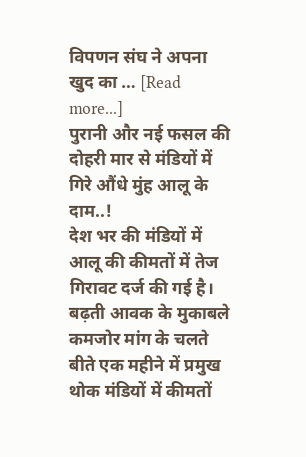विपणन संघ ने अपना खुद का … [Read more...]
पुरानी और नई फसल की दोहरी मार से मंडियों में गिरे औंधे मुंह आलू के दाम..!
देश भर की मंडियों में आलू की कीमतों में तेज गिरावट दर्ज की गई है। बढ़ती आवक के मुकाबले कमजोर मांग के चलते बीते एक महीने में प्रमुख थोक मंडियों में कीमतों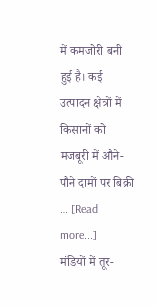में कमजोरी बनी हुई है। कई उत्पादन क्षेत्रों में किसानों को मजबूरी में औने-पौने दामों पर बिक्री … [Read more...]
मंडियों में तूर-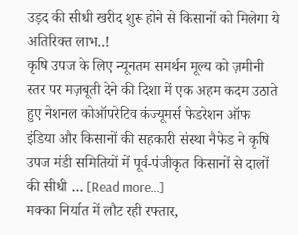उड़द की सीधी खरीद शुरू होने से किसानों को मिलेगा ये अतिरिक्त लाभ..!
कृषि उपज के लिए न्यूनतम समर्थन मूल्य को ज़मीनी स्तर पर मज़बूती देने की दिशा में एक अहम कदम उठाते हुए नेशनल कोऑपरेटिव कंज्यूमर्स फेडरेशन ऑफ इंडिया और किसानों की सहकारी संस्था नैफेड ने कृषि उपज मंडी समितियों में पूर्व-पंजीकृत किसानों से दालों की सीधी … [Read more...]
मक्का निर्यात में लौट रही रफ्तार,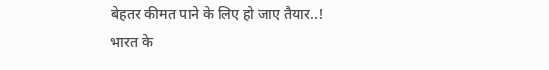बेहतर कीमत पाने के लिए हो जाए तैयार..!
भारत के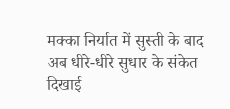मक्का निर्यात में सुस्ती के बाद अब धीरे-धीरे सुधार के संकेत दिखाई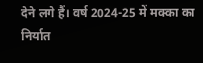देने लगे हैं। वर्ष 2024-25 में मक्का का निर्यात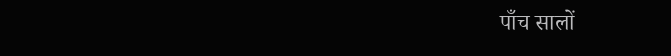पाँच सालों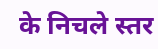के निचले स्तर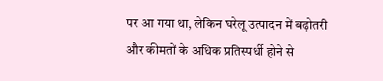पर आ गया था, लेकिन घरेलू उत्पादन में बढ़ोतरी और कीमतों के अधिक प्रतिस्पर्धी होने से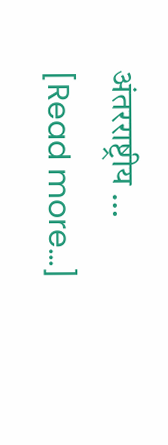अंतरराष्ट्रीय … [Read more...]